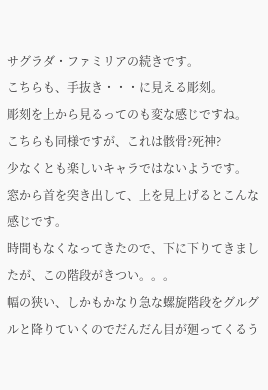サグラダ・ファミリアの続きです。
こちらも、手抜き・・・に見える彫刻。
彫刻を上から見るってのも変な感じですね。
こちらも同様ですが、これは骸骨?死神?
少なくとも楽しいキャラではないようです。
窓から首を突き出して、上を見上げるとこんな感じです。
時間もなくなってきたので、下に下りてきましたが、この階段がきつい。。。
幅の狭い、しかもかなり急な螺旋階段をグルグルと降りていくのでだんだん目が廻ってくるう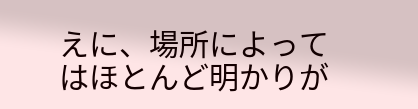えに、場所によってはほとんど明かりが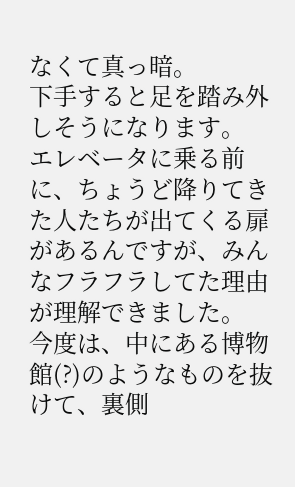なくて真っ暗。
下手すると足を踏み外しそうになります。
エレベータに乗る前に、ちょうど降りてきた人たちが出てくる扉があるんですが、みんなフラフラしてた理由が理解できました。
今度は、中にある博物館(?)のようなものを抜けて、裏側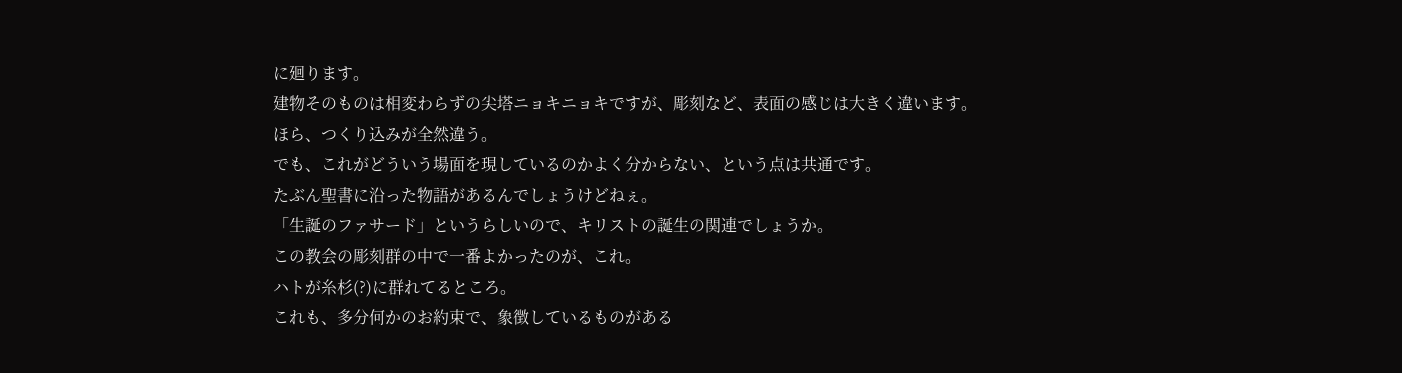に廻ります。
建物そのものは相変わらずの尖塔ニョキニョキですが、彫刻など、表面の感じは大きく違います。
ほら、つくり込みが全然違う。
でも、これがどういう場面を現しているのかよく分からない、という点は共通です。
たぶん聖書に沿った物語があるんでしょうけどねぇ。
「生誕のファサード」というらしいので、キリストの誕生の関連でしょうか。
この教会の彫刻群の中で一番よかったのが、これ。
ハトが糸杉(?)に群れてるところ。
これも、多分何かのお約束で、象徴しているものがある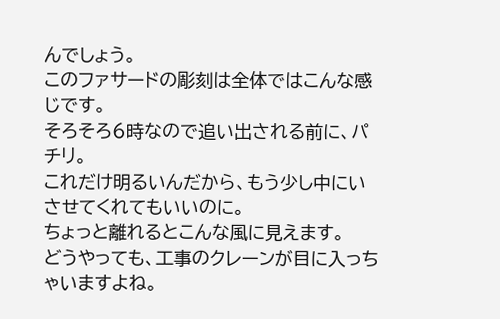んでしょう。
このファサードの彫刻は全体ではこんな感じです。
そろそろ6時なので追い出される前に、パチリ。
これだけ明るいんだから、もう少し中にいさせてくれてもいいのに。
ちょっと離れるとこんな風に見えます。
どうやっても、工事のクレーンが目に入っちゃいますよね。